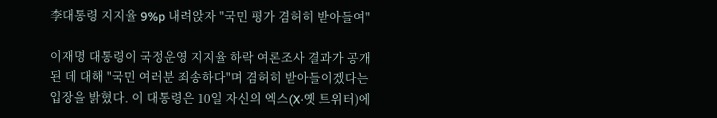李대통령 지지율 9%p 내려앉자 "국민 평가 겸허히 받아들여"

이재명 대통령이 국정운영 지지율 하락 여론조사 결과가 공개된 데 대해 "국민 여러분 죄송하다"며 겸허히 받아들이겠다는 입장을 밝혔다. 이 대통령은 10일 자신의 엑스(X·옛 트위터)에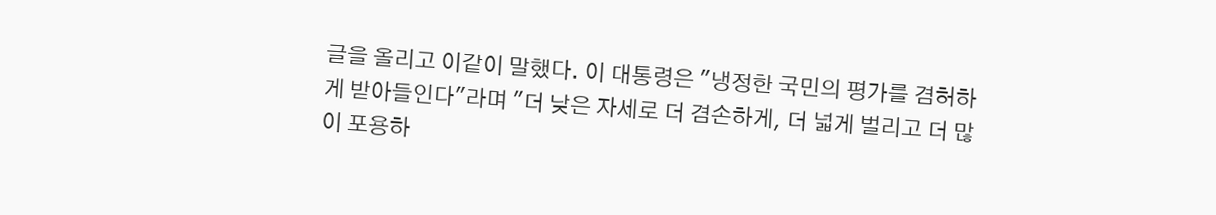글을 올리고 이같이 말했다. 이 대통령은 "냉정한 국민의 평가를 겸허하게 받아들인다"라며 "더 낮은 자세로 더 겸손하게, 더 넓게 벌리고 더 많이 포용하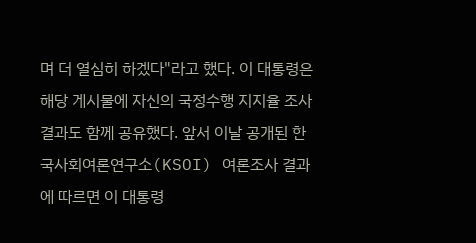며 더 열심히 하겠다"라고 했다. 이 대통령은 해당 게시물에 자신의 국정수행 지지율 조사 결과도 함께 공유했다. 앞서 이날 공개된 한국사회여론연구소(KSOI) 여론조사 결과에 따르면 이 대통령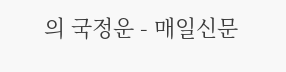의 국정운 - 매일신문